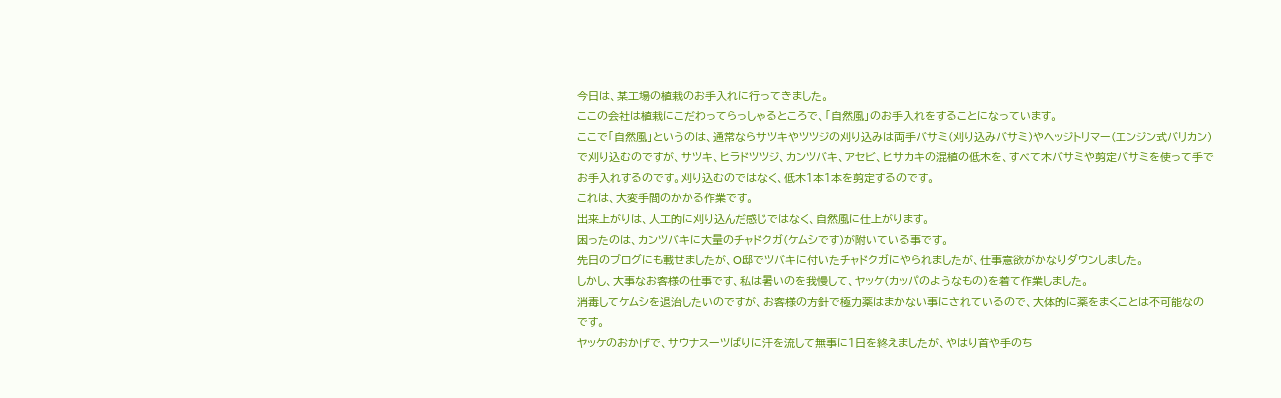今日は、某工場の植栽のお手入れに行ってきました。
ここの会社は植栽にこだわってらっしゃるところで、「自然風」のお手入れをすることになっています。
ここで「自然風」というのは、通常ならサツキやツツジの刈り込みは両手バサミ(刈り込みバサミ)やヘッジトリマー(エンジン式バリカン)で刈り込むのですが、サツキ、ヒラドツツジ、カンツバキ、アセビ、ヒサカキの混植の低木を、すべて木バサミや剪定バサミを使って手でお手入れするのです。刈り込むのではなく、低木1本1本を剪定するのです。
これは、大変手間のかかる作業です。
出来上がりは、人工的に刈り込んだ感じではなく、自然風に仕上がります。
困ったのは、カンツバキに大量のチャドクガ(ケムシです)が附いている事です。
先日のブログにも載せましたが、O邸でツバキに付いたチャドクガにやられましたが、仕事意欲がかなりダウンしました。
しかし、大事なお客様の仕事です、私は暑いのを我慢して、ヤッケ(カッパのようなもの)を着て作業しました。
消毒してケムシを退治したいのですが、お客様の方針で極力薬はまかない事にされているので、大体的に薬をまくことは不可能なのです。
ヤッケのおかげで、サウナスーツばりに汗を流して無事に1日を終えましたが、やはり首や手のち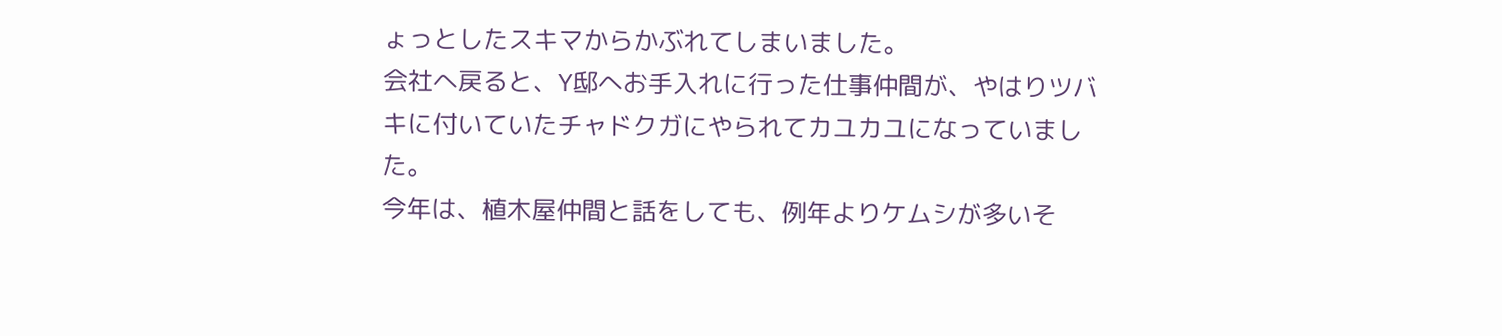ょっとしたスキマからかぶれてしまいました。
会社へ戻ると、Y邸へお手入れに行った仕事仲間が、やはりツバキに付いていたチャドクガにやられてカユカユになっていました。
今年は、植木屋仲間と話をしても、例年よりケムシが多いそ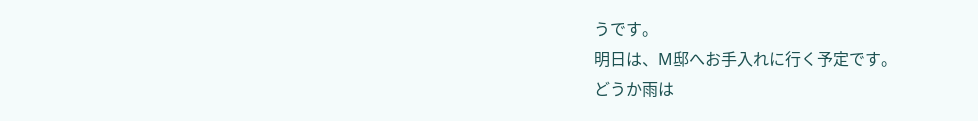うです。
明日は、M邸へお手入れに行く予定です。
どうか雨は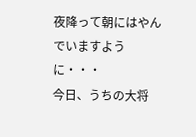夜降って朝にはやんでいますように・・・
今日、うちの大将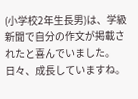(小学校2年生長男)は、学級新聞で自分の作文が掲載されたと喜んでいました。
日々、成長していますね。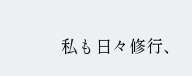私も日々修行、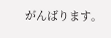がんばります。